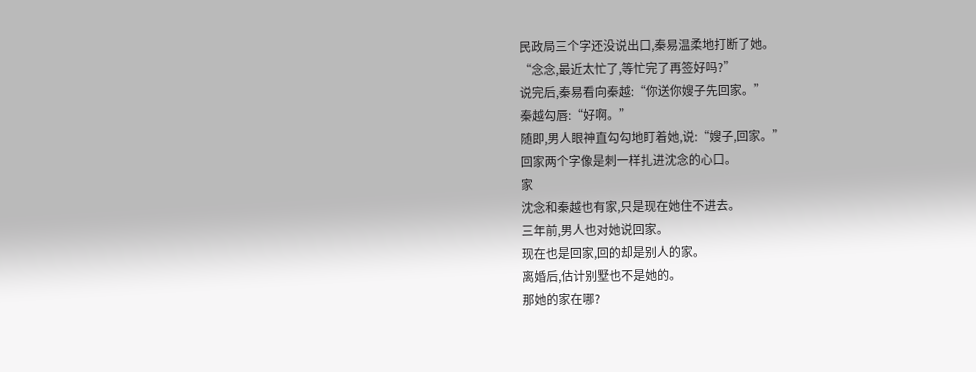民政局三个字还没说出口,秦易温柔地打断了她。
“念念,最近太忙了,等忙完了再签好吗?”
说完后,秦易看向秦越:“你送你嫂子先回家。”
秦越勾唇:“好啊。”
随即,男人眼神直勾勾地盯着她,说:“嫂子,回家。”
回家两个字像是刺一样扎进沈念的心口。
家
沈念和秦越也有家,只是现在她住不进去。
三年前,男人也对她说回家。
现在也是回家,回的却是别人的家。
离婚后,估计别墅也不是她的。
那她的家在哪?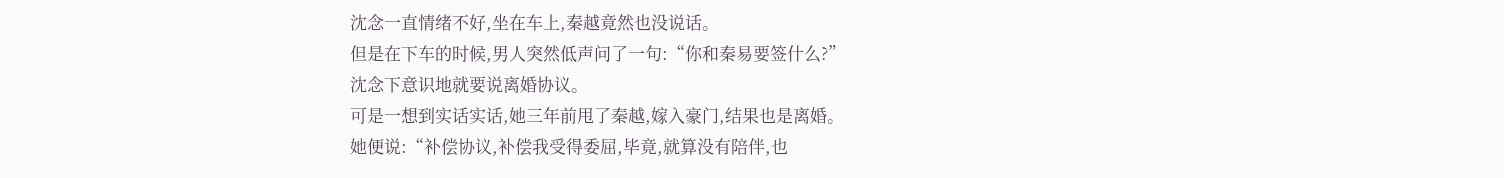沈念一直情绪不好,坐在车上,秦越竟然也没说话。
但是在下车的时候,男人突然低声问了一句:“你和秦易要签什么?”
沈念下意识地就要说离婚协议。
可是一想到实话实话,她三年前甩了秦越,嫁入豪门,结果也是离婚。
她便说:“补偿协议,补偿我受得委屈,毕竟,就算没有陪伴,也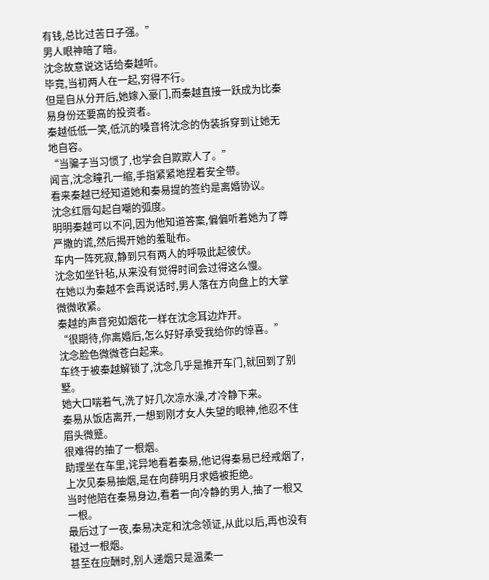有钱,总比过苦日子强。”
男人眼神暗了暗。
沈念故意说这话给秦越听。
毕竟,当初两人在一起,穷得不行。
但是自从分开后,她嫁入豪门,而秦越直接一跃成为比秦易身份还要高的投资者。
秦越低低一笑,低沉的嗓音将沈念的伪装拆穿到让她无地自容。
“当骗子当习惯了,也学会自欺欺人了。”
闻言,沈念瞳孔一缩,手指紧紧地捏着安全带。
看来秦越已经知道她和秦易提的签约是离婚协议。
沈念红唇勾起自嘲的弧度。
明明秦越可以不问,因为他知道答案,偏偏听着她为了尊严撒的谎,然后揭开她的羞耻布。
车内一阵死寂,静到只有两人的呼吸此起彼伏。
沈念如坐针毡,从来没有觉得时间会过得这么慢。
在她以为秦越不会再说话时,男人落在方向盘上的大掌微微收紧。
秦越的声音宛如烟花一样在沈念耳边炸开。
“很期待,你离婚后,怎么好好承受我给你的惊喜。”
沈念脸色微微苍白起来。
车终于被秦越解锁了,沈念几乎是推开车门,就回到了别墅。
她大口喘着气,洗了好几次凉水澡,才冷静下来。
秦易从饭店离开,一想到刚才女人失望的眼神,他忍不住眉头微蹙。
很难得的抽了一根烟。
助理坐在车里,诧异地看着秦易,他记得秦易已经戒烟了,上次见秦易抽烟,是在向薛明月求婚被拒绝。
当时他陪在秦易身边,看着一向冷静的男人,抽了一根又一根。
最后过了一夜,秦易决定和沈念领证,从此以后,再也没有碰过一根烟。
甚至在应酬时,别人递烟只是温柔一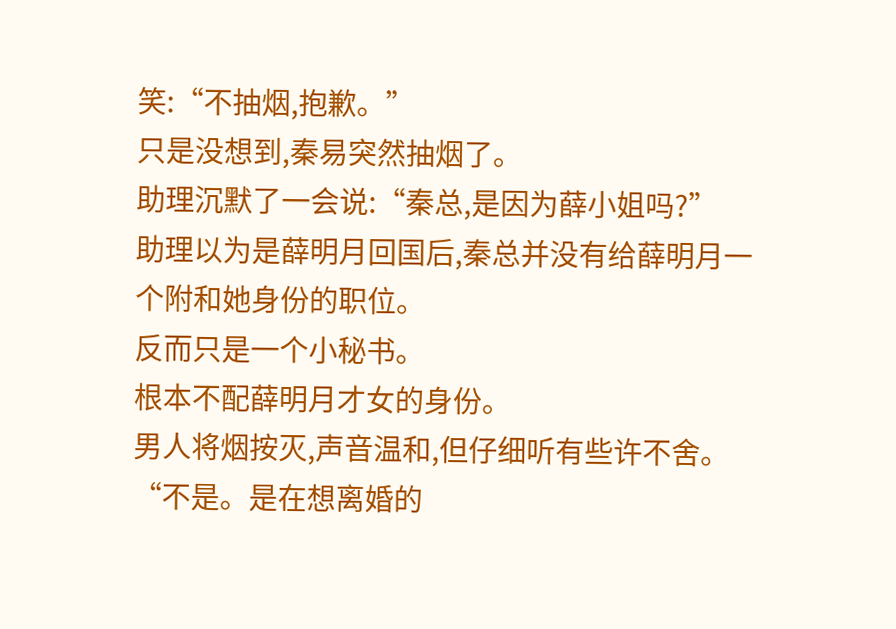笑:“不抽烟,抱歉。”
只是没想到,秦易突然抽烟了。
助理沉默了一会说:“秦总,是因为薛小姐吗?”
助理以为是薛明月回国后,秦总并没有给薛明月一个附和她身份的职位。
反而只是一个小秘书。
根本不配薛明月才女的身份。
男人将烟按灭,声音温和,但仔细听有些许不舍。
“不是。是在想离婚的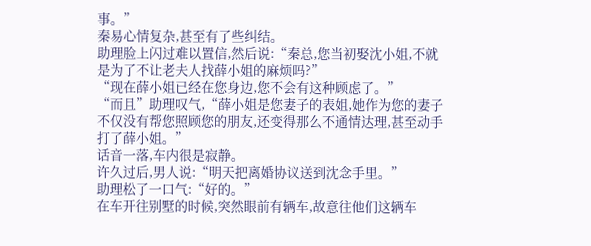事。”
秦易心情复杂,甚至有了些纠结。
助理脸上闪过难以置信,然后说:“秦总,您当初娶沈小姐,不就是为了不让老夫人找薛小姐的麻烦吗?”
“现在薛小姐已经在您身边,您不会有这种顾虑了。”
“而且”助理叹气,“薛小姐是您妻子的表姐,她作为您的妻子不仅没有帮您照顾您的朋友,还变得那么不通情达理,甚至动手打了薛小姐。”
话音一落,车内很是寂静。
许久过后,男人说:“明天把离婚协议送到沈念手里。”
助理松了一口气:“好的。”
在车开往别墅的时候,突然眼前有辆车,故意往他们这辆车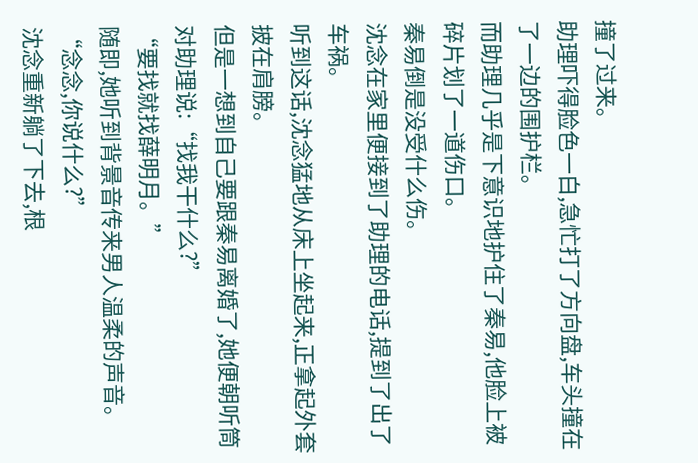撞了过来。
助理吓得脸色一白,急忙打了方向盘,车头撞在了一边的围护栏。
而助理几乎是下意识地护住了秦易,他脸上被碎片划了一道伤口。
秦易倒是没受什么伤。
沈念在家里便接到了助理的电话,提到了出了车祸。
听到这话,沈念猛地从床上坐起来,正拿起外套披在肩膀。
但是一想到自己要跟秦易离婚了,她便朝听筒对助理说:“找我干什么?”
“要找就找薛明月。”
随即,她听到背景音传来男人温柔的声音。
“念念,你说什么?”
沈念重新躺了下去,根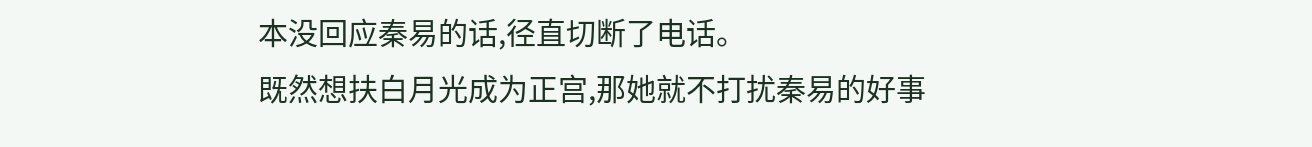本没回应秦易的话,径直切断了电话。
既然想扶白月光成为正宫,那她就不打扰秦易的好事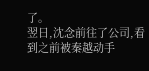了。
翌日,沈念前往了公司,看到之前被秦越动手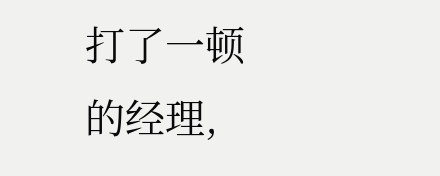打了一顿的经理,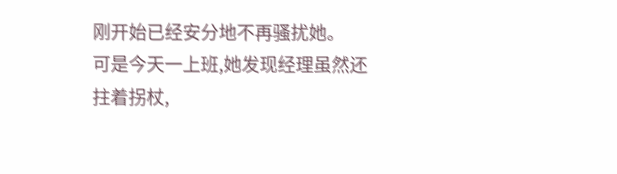刚开始已经安分地不再骚扰她。
可是今天一上班,她发现经理虽然还拄着拐杖,